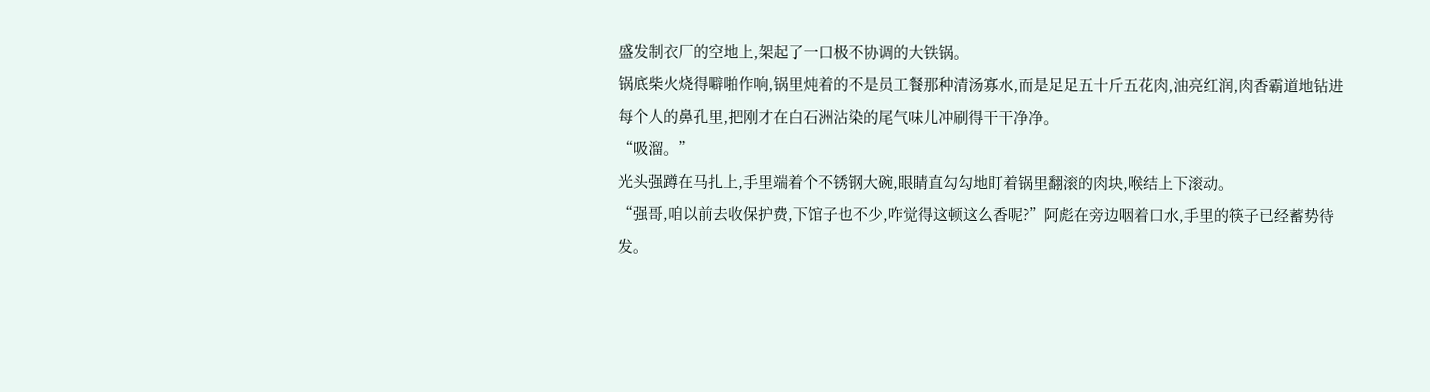盛发制衣厂的空地上,架起了一口极不协调的大铁锅。
锅底柴火烧得噼啪作响,锅里炖着的不是员工餐那种清汤寡水,而是足足五十斤五花肉,油亮红润,肉香霸道地钻进每个人的鼻孔里,把刚才在白石洲沾染的尾气味儿冲刷得干干净净。
“吸溜。”
光头强蹲在马扎上,手里端着个不锈钢大碗,眼睛直勾勾地盯着锅里翻滚的肉块,喉结上下滚动。
“强哥,咱以前去收保护费,下馆子也不少,咋觉得这顿这么香呢?”阿彪在旁边咽着口水,手里的筷子已经蓄势待发。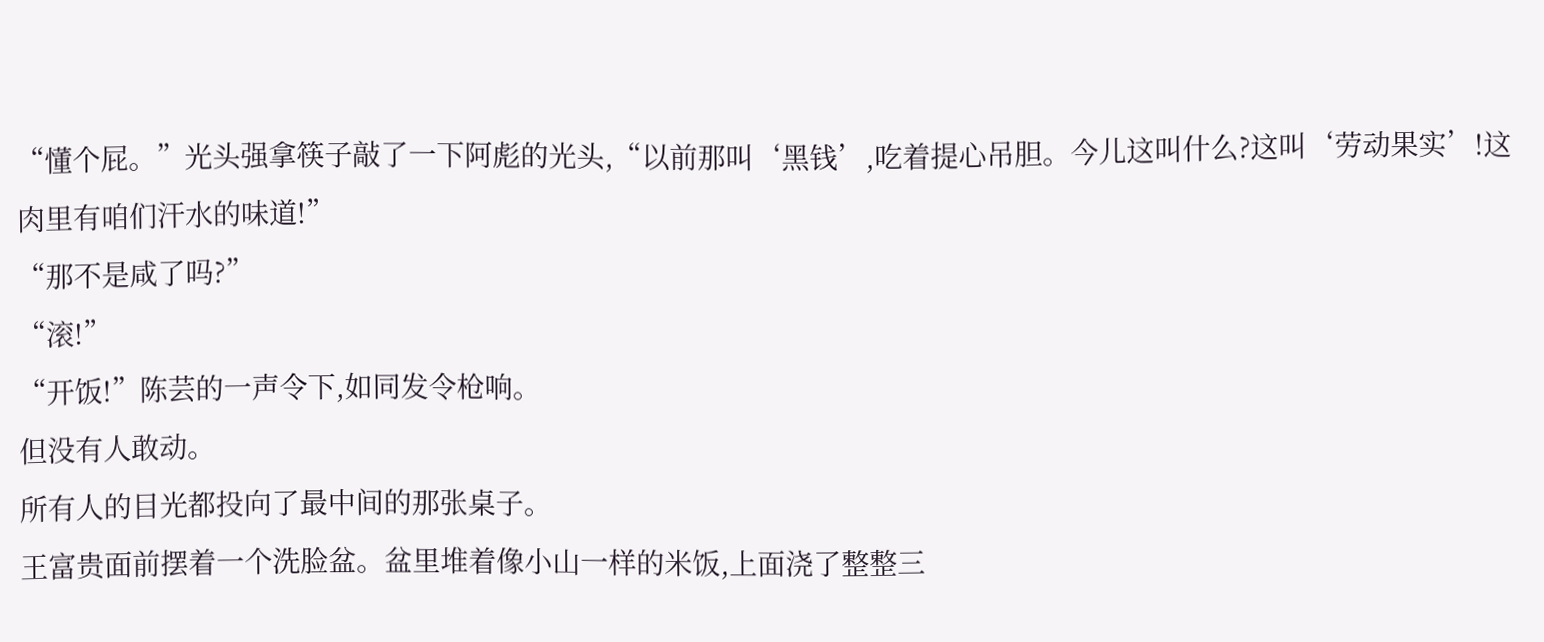“懂个屁。”光头强拿筷子敲了一下阿彪的光头,“以前那叫‘黑钱’,吃着提心吊胆。今儿这叫什么?这叫‘劳动果实’!这肉里有咱们汗水的味道!”
“那不是咸了吗?”
“滚!”
“开饭!”陈芸的一声令下,如同发令枪响。
但没有人敢动。
所有人的目光都投向了最中间的那张桌子。
王富贵面前摆着一个洗脸盆。盆里堆着像小山一样的米饭,上面浇了整整三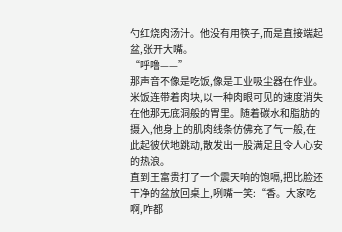勺红烧肉汤汁。他没有用筷子,而是直接端起盆,张开大嘴。
“呼噜——”
那声音不像是吃饭,像是工业吸尘器在作业。
米饭连带着肉块,以一种肉眼可见的速度消失在他那无底洞般的胃里。随着碳水和脂肪的摄入,他身上的肌肉线条仿佛充了气一般,在此起彼伏地跳动,散发出一股满足且令人心安的热浪。
直到王富贵打了一个震天响的饱嗝,把比脸还干净的盆放回桌上,咧嘴一笑:“香。大家吃啊,咋都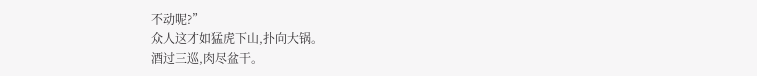不动呢?”
众人这才如猛虎下山,扑向大锅。
酒过三巡,肉尽盆干。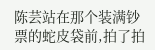陈芸站在那个装满钞票的蛇皮袋前,拍了拍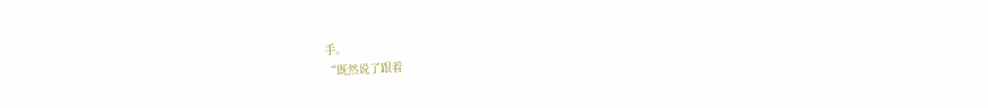手。
“既然说了跟着